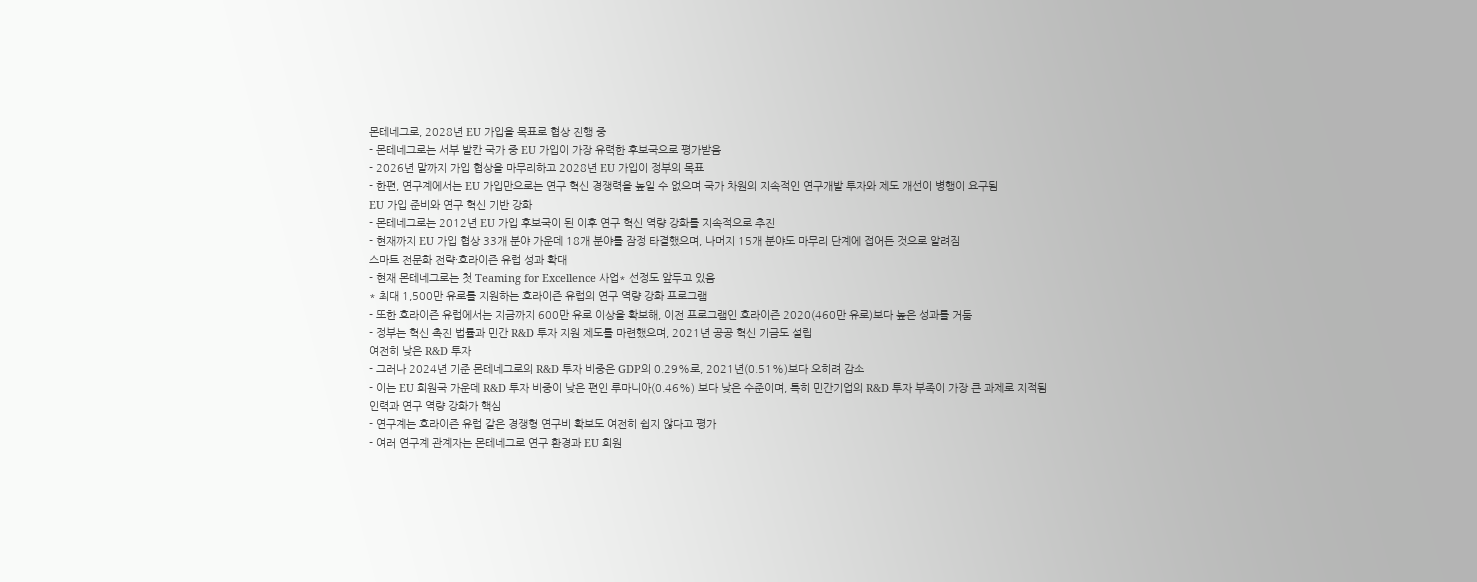몬테네그로, 2028년 EU 가입을 목표로 협상 진행 중
- 몬테네그로는 서부 발칸 국가 중 EU 가입이 가장 유력한 후보국으로 평가받음
- 2026년 말까지 가입 협상을 마무리하고 2028년 EU 가입이 정부의 목표
- 한편, 연구계에서는 EU 가입만으로는 연구 혁신 경쟁력을 높일 수 없으며 국가 차원의 지속적인 연구개발 투자와 제도 개선이 병행이 요구됨
EU 가입 준비와 연구 혁신 기반 강화
- 몬테네그로는 2012년 EU 가입 후보국이 된 이후 연구 혁신 역량 강화를 지속적으로 추진
- 현재까지 EU 가입 협상 33개 분야 가운데 18개 분야를 잠정 타결했으며, 나머지 15개 분야도 마무리 단계에 접어든 것으로 알려짐
스마트 전문화 전략·호라이즌 유럽 성과 확대
- 현재 몬테네그로는 첫 Teaming for Excellence 사업* 선정도 앞두고 있음
* 최대 1,500만 유로를 지원하는 호라이즌 유럽의 연구 역량 강화 프로그램
- 또한 호라이즌 유럽에서는 지금까지 600만 유로 이상을 확보해, 이전 프로그램인 호라이즌 2020(460만 유로)보다 높은 성과를 거둠
- 정부는 혁신 촉진 법률과 민간 R&D 투자 지원 제도를 마련했으며, 2021년 공공 혁신 기금도 설립
여전히 낮은 R&D 투자
- 그러나 2024년 기준 몬테네그로의 R&D 투자 비중은 GDP의 0.29%로, 2021년(0.51%)보다 오히려 감소
- 이는 EU 회원국 가운데 R&D 투자 비중이 낮은 편인 루마니아(0.46%) 보다 낮은 수준이며, 특히 민간기업의 R&D 투자 부족이 가장 큰 과제로 지적됨
인력과 연구 역량 강화가 핵심
- 연구계는 호라이즌 유럽 같은 경쟁형 연구비 확보도 여전히 쉽지 않다고 평가
- 여러 연구계 관계자는 몬테네그로 연구 환경과 EU 회원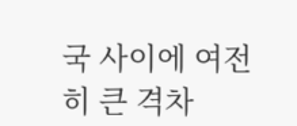국 사이에 여전히 큰 격차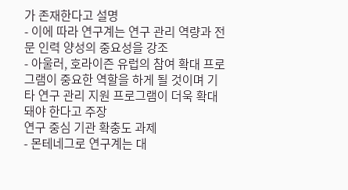가 존재한다고 설명
- 이에 따라 연구계는 연구 관리 역량과 전문 인력 양성의 중요성을 강조
- 아울러, 호라이즌 유럽의 참여 확대 프로그램이 중요한 역할을 하게 될 것이며 기타 연구 관리 지원 프로그램이 더욱 확대돼야 한다고 주장
연구 중심 기관 확충도 과제
- 몬테네그로 연구계는 대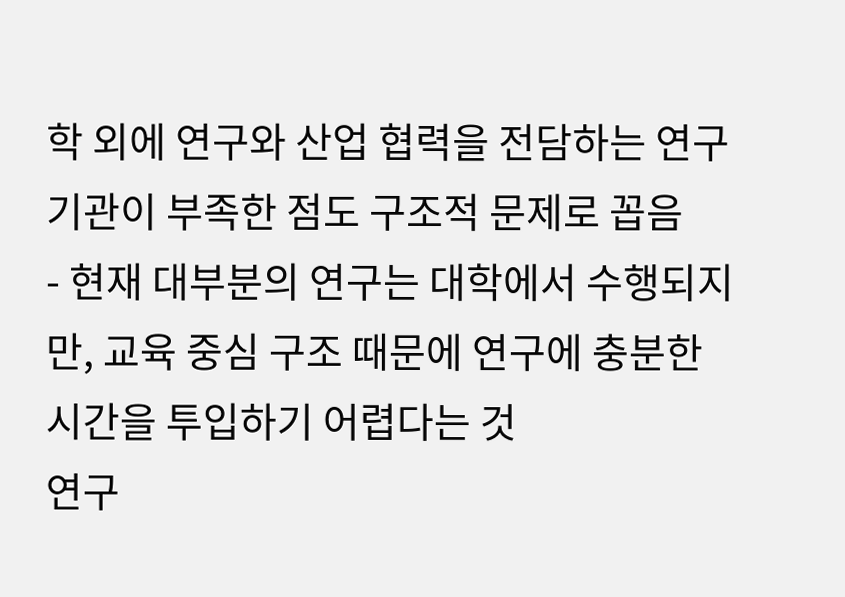학 외에 연구와 산업 협력을 전담하는 연구 기관이 부족한 점도 구조적 문제로 꼽음
- 현재 대부분의 연구는 대학에서 수행되지만, 교육 중심 구조 때문에 연구에 충분한 시간을 투입하기 어렵다는 것
연구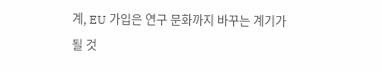계, EU 가입은 연구 문화까지 바꾸는 계기가 될 것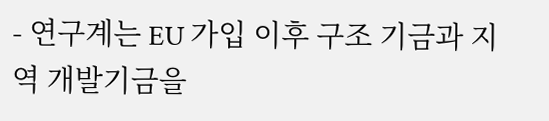- 연구계는 EU 가입 이후 구조 기금과 지역 개발기금을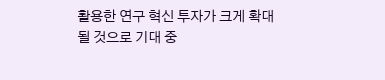활용한 연구 혁신 투자가 크게 확대될 것으로 기대 중